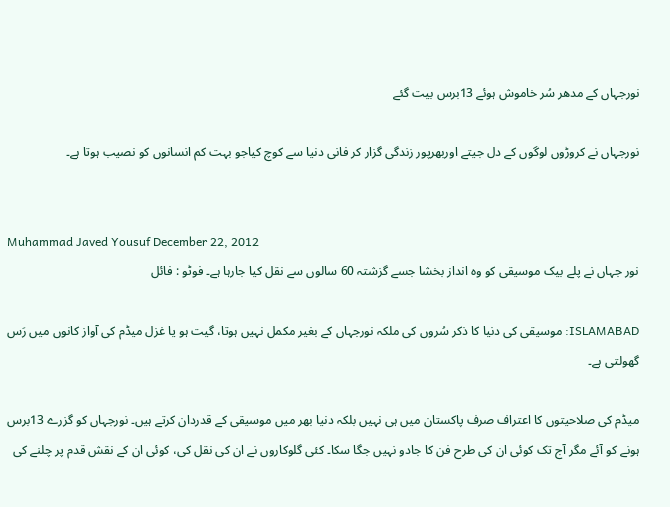نورجہاں کے مدھر سُر خاموش ہوئے 13برس بیت گئے

نورجہاں نے کروڑوں لوگوں کے دل جیتے اوربھرپور زندگی گزار کر فانی دنیا سے کوچ کیاجو بہت کم انسانوں کو نصیب ہوتا ہے۔


Muhammad Javed Yousuf December 22, 2012
نور جہاں نے پلے بیک موسیقی کو وہ انداز بخشا جسے گزشتہ 60 سالوں سے نقل کیا جارہا ہے۔ فوٹو : فائل

ISLAMABAD: موسیقی کی دنیا کا ذکر سُروں کی ملکہ نورجہاں کے بغیر مکمل نہیں ہوتا، گیت ہو یا غزل میڈم کی آواز کانوں میں رَس گھولتی ہے۔

میڈم کی صلاحیتوں کا اعتراف صرف پاکستان میں ہی نہیں بلکہ دنیا بھر میں موسیقی کے قدردان کرتے ہیں۔ نورجہاں کو گزرے 13برس ہونے کو آئے مگر آج تک کوئی ان کی طرح فن کا جادو نہیں جگا سکا۔ کئی گلوکاروں نے ان کی نقل کی، کوئی ان کے نقش قدم پر چلنے کی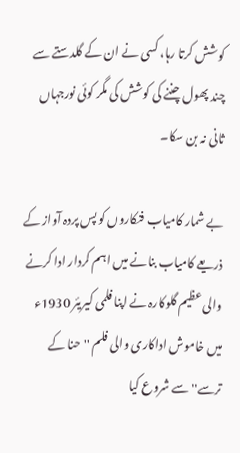کوشش کرتا رہا، کسی نے ان کے گلدستے سے چند پھول چننے کی کوشش کی مگر کوئی نورجہاں ثانی نہ بن سکا۔

بے شمار کامیاب فنکاروں کو پس پردہ آواز کے ذریعے کامیاب بنانے میں اہم کردار ادا کرنے والی عظیم گلوکارہ نے اپنا فلمی کیریئر 1930ء میں خاموش اداکاری والی فلم ''حنا کے ترسے'' سے شروع کیا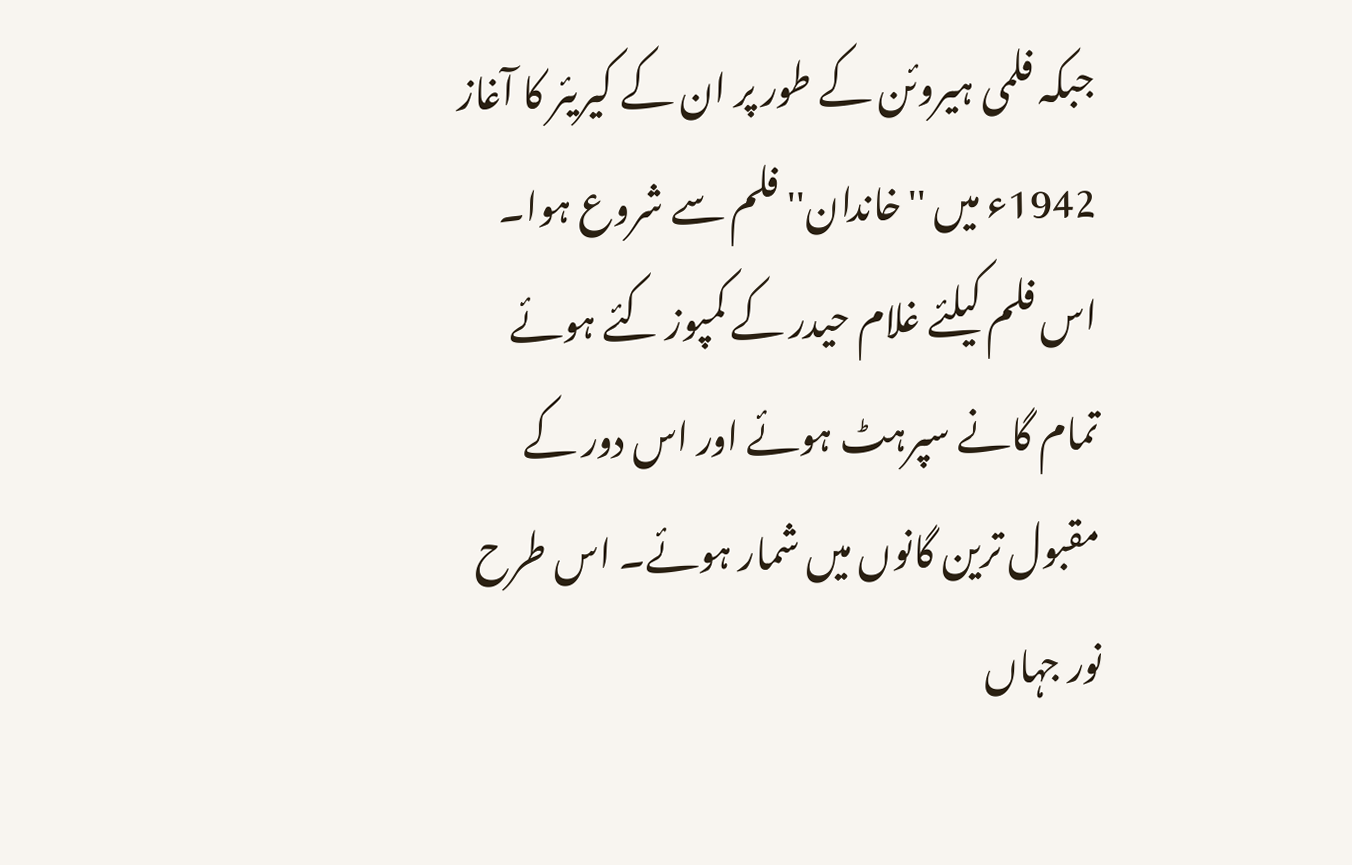جبکہ فلمی ہیروئن کے طور پر ان کے کیریئر کا آغاز 1942ء میں ''خاندان'' فلم سے شروع ہوا۔ اس فلم کیلئے غلام حیدر کے کمپوز کئے ہوئے تمام گانے سپرہٹ ہوئے اور اس دور کے مقبول ترین گانوں میں شمار ہوئے۔ اس طرح نور جہاں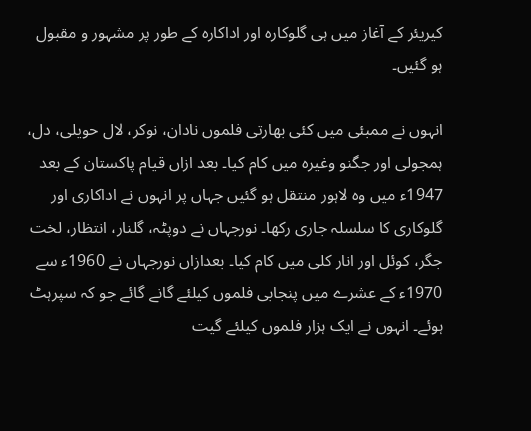کیریئر کے آغاز میں ہی گلوکارہ اور اداکارہ کے طور پر مشہور و مقبول ہو گئیں۔

انہوں نے ممبئی میں کئی بھارتی فلموں نادان، نوکر، لال حویلی، دل، ہمجولی اور جگنو وغیرہ میں کام کیا۔ بعد ازاں قیام پاکستان کے بعد 1947ء میں وہ لاہور منتقل ہو گئیں جہاں پر انہوں نے اداکاری اور گلوکاری کا سلسلہ جاری رکھا۔ نورجہاں نے دوپٹہ، گلنار، انتظار، لخت جگر، کوئل اور انار کلی میں کام کیا۔ بعدازاں نورجہاں نے 1960ء سے 1970ء کے عشرے میں پنجابی فلموں کیلئے گانے گائے جو کہ سپرہٹ ہوئے۔ انہوں نے ایک ہزار فلموں کیلئے گیت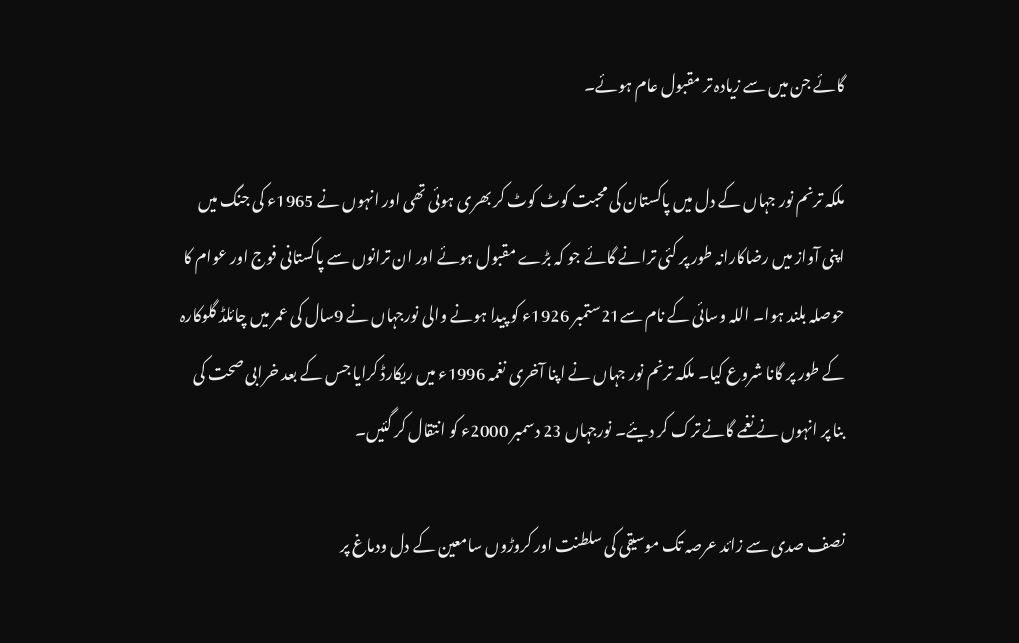گائے جن میں سے زیادہ تر مقبول عام ہوئے۔

ملکہ ترنم نور جہاں کے دل میں پاکستان کی محبت کوٹ کوٹ کر بھری ہوئی تھی اور انہوں نے 1965ء کی جنگ میں اپنی آواز میں رضاکارانہ طور پر کئی ترانے گائے جو کہ بڑے مقبول ہوئے اور ان ترانوں سے پاکستانی فوج اور عوام کا حوصلہ بلند ہوا۔ اللہ وسائی کے نام سے21ستمبر 1926ء کو پیدا ہونے والی نورجہاں نے 9سال کی عمر میں چائلڈ گلوکارہ کے طور پر گانا شروع کیا۔ ملکہ ترنم نور جہاں نے اپنا آخری نغمہ 1996ء میں ریکارڈ کرایا جس کے بعد خرابی صحت کی بنا پر انہوں نے نغمے گانے ترک کر دیئے۔ نورجہاں 23 دسمبر 2000ء کو انتقال کر گئیں۔

نصف صدی سے زائد عرصہ تک موسیقی کی سلطنت اور کروڑوں سامعین کے دل ودماغ پر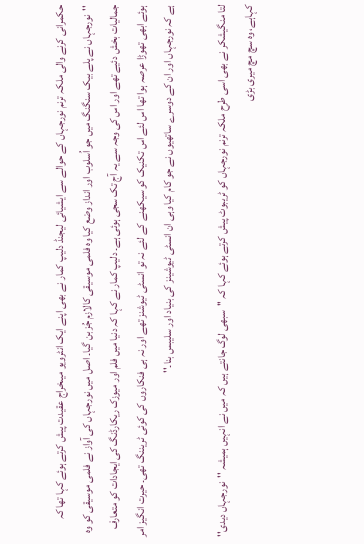حکمرانی کرنے والی ملکہ ترنم نورجہاں کے حوالے سے ایشیائی لیجنڈ دلیپ کمار نے بھی اپنے ایک انٹرویو میںخراج عقیدت پیش کرتے ہوئے کہا تھا کہ ''نورجہاں نے پلے بیک سنگنگ میں جو اُسلوب اور انداز وضع کیا وہ فلمی موسیقی کالازم جُز بن گیا۔ اصل میں نورجہاں کی آواز نے فلمی موسیقی کو وہ جمالیات بخش دئیے تھے اور اس کی وجہ سے یہ آج تک سجی ہوئی ہے۔ دلیپ کمار نے کہا کہ دنیا میں فلم اور میوزک ریکارڈنگ کی ایجادات کو متعارف ہوئے ابھی تھوڑا عرصہ ہوا تھا اس لئے اس تکنیک کو سیکھنے کے لئے نہ تو انسٹی ٹیوشنز تھے اور نہ ہی فنکاروں کی کوئی ٹریننگ تھی۔ حیرت انگیز امر ہے کہ نورجہاں اور ان کے دوسرے ساتھیوں نے جو کام کیا وہی ان انسٹی ٹیوشینز کی بنیاد اور سلیبس بنا۔''

لتا منگیشکر نے بھی اسی طرح ملکہ ترنم نورجہاں کو ٹریبوٹ پیش کرتے ہوئے کہا کہ ''سبھی لوگ جانتے ہیں کہ میں نے انہیں ہمیشہ ''نورجہاں دیدی'' کہاہے، وہ سچ مچ میری بڑی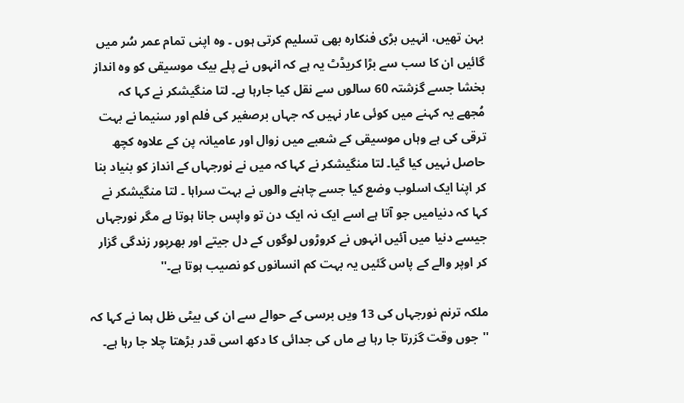بہن تھیں، انہیں بڑی فنکارہ بھی تسلیم کرتی ہوں ۔ وہ اپنی تمام عمر سُر میں گائیں ان کا سب سے بڑا کریڈٹ یہ ہے کہ انہوں نے پلے بیک موسیقی کو وہ انداز بخشا جسے گزشتہ 60 سالوں سے نقل کیا جارہا ہے۔ لتا منگیشکر نے کہا کہ مُجھے یہ کہنے میں کوئی عار نہیں کہ جہاں برصغیر کی فلم اور سنیما نے بہت ترقی کی ہے وہاں موسیقی کے شعبے میں زوال اور عامیانہ پن کے علاوہ کچھ حاصل نہیں کیا گیا۔ لتا منگیشکر نے کہا کہ میں نے نورجہاں کے انداز کو بنیاد بنا کر اپنا ایک اسلوب وضع کیا جسے چاہنے والوں نے بہت سراہا ۔ لتا منگیشکر نے کہا کہ دنیامیں جو آتا ہے اسے ایک نہ ایک دن تو واپس جانا ہوتا ہے مگر نورجہاں جیسے دنیا میں آئیں انہوں نے کروڑوں لوگوں کے دل جیتے اور بھرپور زندگی گزار کر اوپر والے کے پاس گئیں یہ بہت کم انسانوں کو نصیب ہوتا ہے۔''

ملکہ ترنم نورجہاں کی 13 ویں برسی کے حوالے سے ان کی بیٹی ظل ہما نے کہا کہ ''جوں وقت گزرتا جا رہا ہے ماں کی جدائی کا دکھ اسی قدر بڑھتا چلا جا رہا ہے۔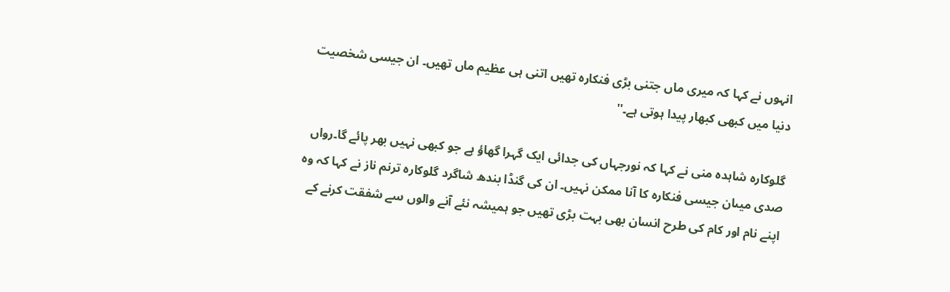انہوں نے کہا کہ میری ماں جتنی بڑی فنکارہ تھیں اتنی ہی عظیم ماں تھیں۔ ان جیسی شخصیت دنیا میں کبھی کبھار پیدا ہوتی ہے۔''

گلوکارہ شاہدہ منی نے کہا کہ نورجہاں کی جدائی ایک گہرا گھاؤ ہے جو کبھی نہیں بھر پائے گا۔رواں صدی میںان جیسی فنکارہ کا آنا ممکن نہیں۔ ان کی گنڈا بندھ شاگرد گلوکارہ ترنم ناز نے کہا کہ وہ اپنے نام اور کام کی طرح انسان بھی بہت بڑی تھیں جو ہمیشہ نئے آنے والوں سے شفقت کرنے کے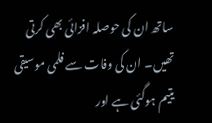ساتھ ان کی حوصلہ افزائی بھی کرتی تھیں۔ ان کی وفات سے فلمی موسیقی یتیم ہوگئی ہے اور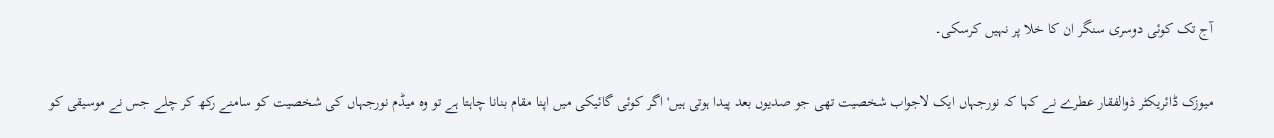آج تک کوئی دوسری سنگر ان کا خلا پر نہیں کرسکی۔

میوزک ڈائریکٹر ذوالفقار عطرے نے کہا کہ نورجہاں ایک لاجواب شخصیت تھی جو صدیوں بعد پیدا ہوتی ہیں' اگر کوئی گائیکی میں اپنا مقام بنانا چاہتا ہے تو وہ میڈم نورجہاں کی شخصیت کو سامنے رکھ کر چلے جس نے موسیقی کو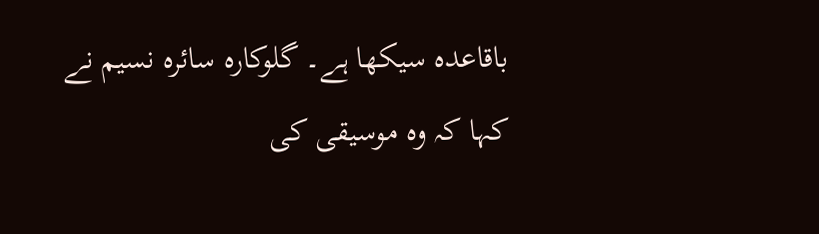باقاعدہ سیکھا ہے۔ گلوکارہ سائرہ نسیم نے کہا کہ وہ موسیقی کی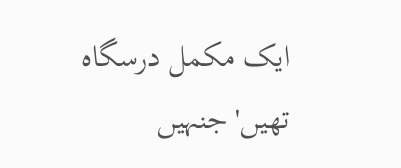ایک مکمل درسگاہ تھیں' جنہیں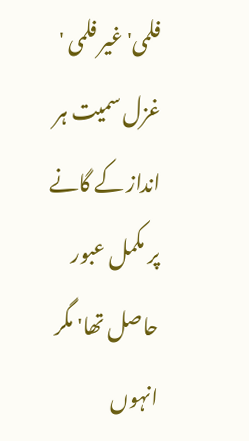فلمی' غیر فلمی ' غزل سمیت ہر انداز کے گانے پر مکمل عبور حاصل تھا' مگر انہوں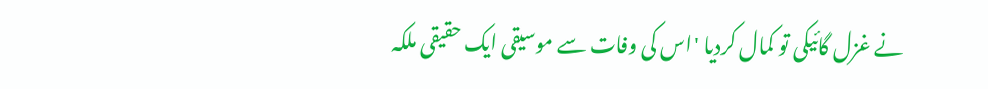نے غزل گائیکی تو کمال کردیا 'اس کی وفات سے موسیقی ایک حقیقی ملکہ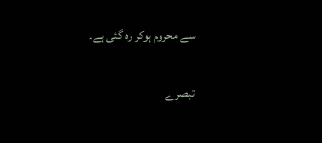سے محروم ہوکر رہ گئی ہے۔

تبصرے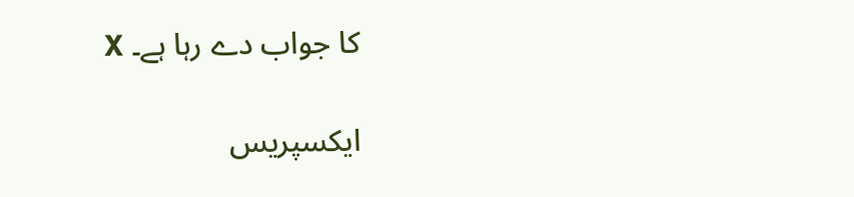کا جواب دے رہا ہے۔ X

ایکسپریس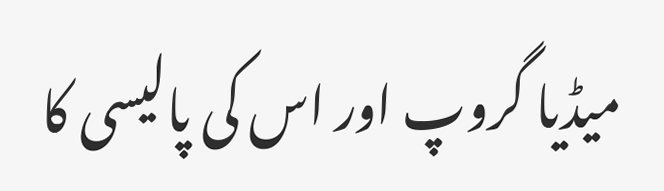میڈیا گروپ اور اس کی پالیسی کا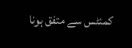کمنٹس سے متفق ہونا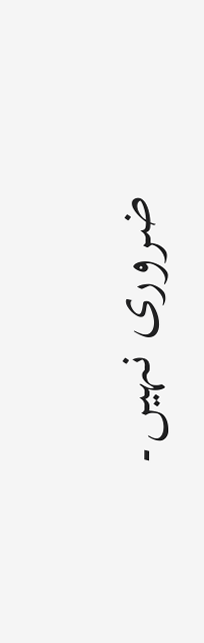ضروری نہیں۔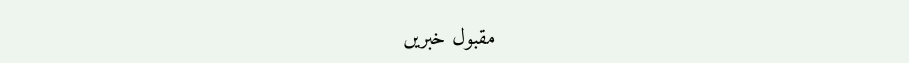مقبول خبریں